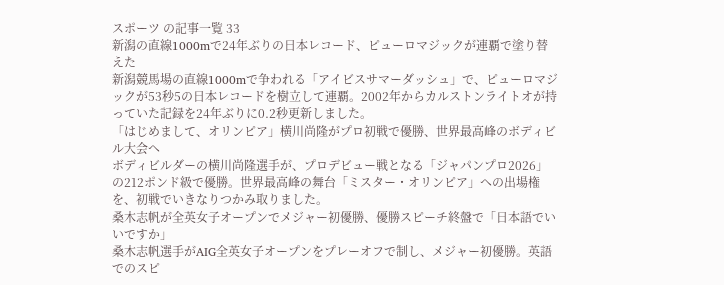スポーツ の記事一覧 33
新潟の直線1000mで24年ぶりの日本レコード、ピューロマジックが連覇で塗り替えた
新潟競馬場の直線1000mで争われる「アイビスサマーダッシュ」で、ピューロマジックが53秒5の日本レコードを樹立して連覇。2002年からカルストンライトオが持っていた記録を24年ぶりに0.2秒更新しました。
「はじめまして、オリンピア」横川尚隆がプロ初戦で優勝、世界最高峰のボディビル大会へ
ボディビルダーの横川尚隆選手が、プロデビュー戦となる「ジャパンプロ2026」の212ポンド級で優勝。世界最高峰の舞台「ミスター・オリンピア」への出場権を、初戦でいきなりつかみ取りました。
桑木志帆が全英女子オープンでメジャー初優勝、優勝スピーチ終盤で「日本語でいいですか」
桑木志帆選手がAIG全英女子オープンをプレーオフで制し、メジャー初優勝。英語でのスピ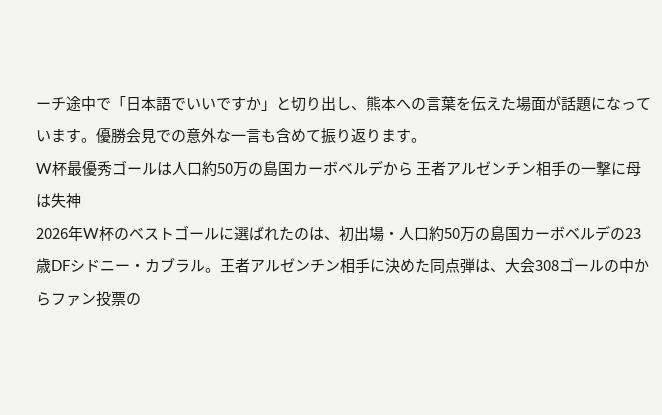ーチ途中で「日本語でいいですか」と切り出し、熊本への言葉を伝えた場面が話題になっています。優勝会見での意外な一言も含めて振り返ります。
W杯最優秀ゴールは人口約50万の島国カーボベルデから 王者アルゼンチン相手の一撃に母は失神
2026年W杯のベストゴールに選ばれたのは、初出場・人口約50万の島国カーボベルデの23歳DFシドニー・カブラル。王者アルゼンチン相手に決めた同点弾は、大会308ゴールの中からファン投票の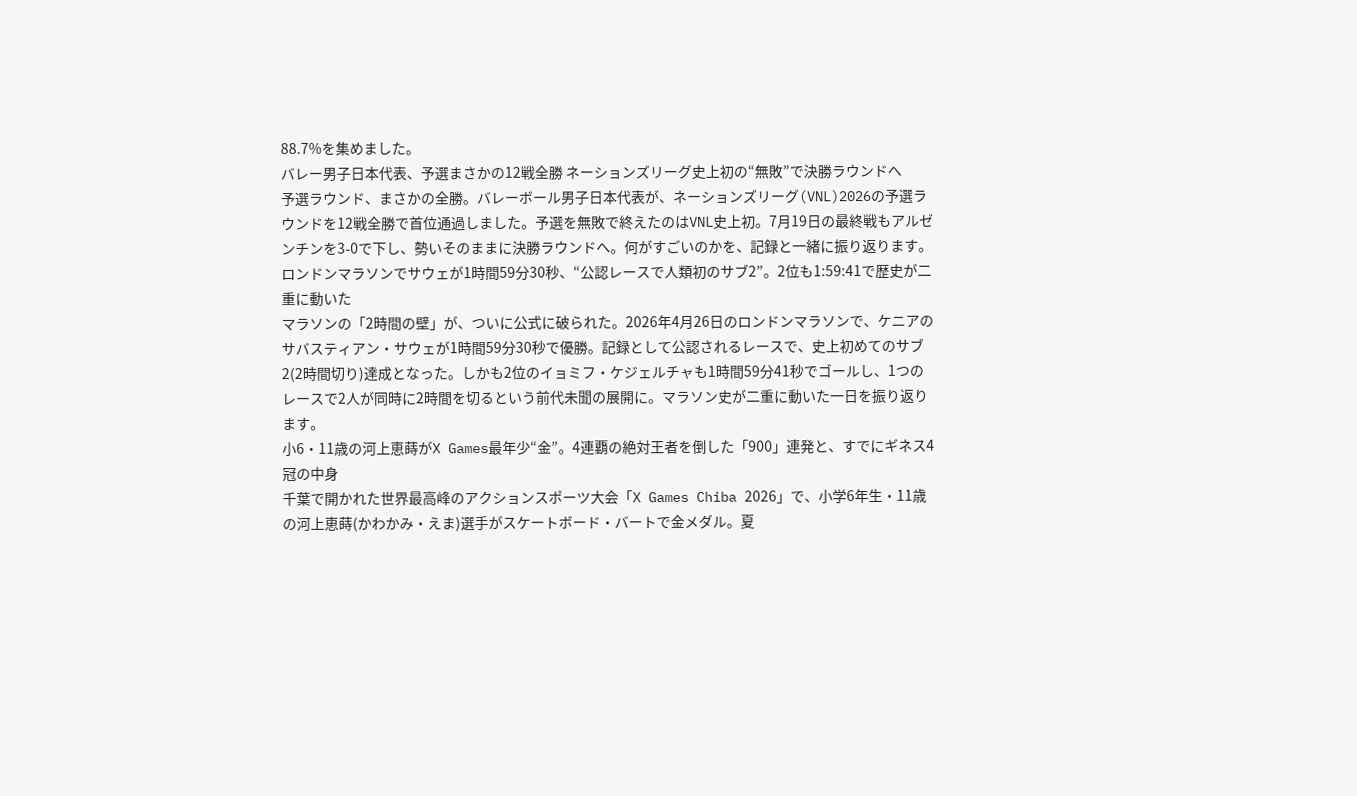88.7%を集めました。
バレー男子日本代表、予選まさかの12戦全勝 ネーションズリーグ史上初の“無敗”で決勝ラウンドへ
予選ラウンド、まさかの全勝。バレーボール男子日本代表が、ネーションズリーグ(VNL)2026の予選ラウンドを12戦全勝で首位通過しました。予選を無敗で終えたのはVNL史上初。7月19日の最終戦もアルゼンチンを3-0で下し、勢いそのままに決勝ラウンドへ。何がすごいのかを、記録と一緒に振り返ります。
ロンドンマラソンでサウェが1時間59分30秒、“公認レースで人類初のサブ2”。2位も1:59:41で歴史が二重に動いた
マラソンの「2時間の壁」が、ついに公式に破られた。2026年4月26日のロンドンマラソンで、ケニアのサバスティアン・サウェが1時間59分30秒で優勝。記録として公認されるレースで、史上初めてのサブ2(2時間切り)達成となった。しかも2位のイョミフ・ケジェルチャも1時間59分41秒でゴールし、1つのレースで2人が同時に2時間を切るという前代未聞の展開に。マラソン史が二重に動いた一日を振り返ります。
小6・11歳の河上恵蒔がX Games最年少“金”。4連覇の絶対王者を倒した「900」連発と、すでにギネス4冠の中身
千葉で開かれた世界最高峰のアクションスポーツ大会「X Games Chiba 2026」で、小学6年生・11歳の河上恵蒔(かわかみ・えま)選手がスケートボード・バートで金メダル。夏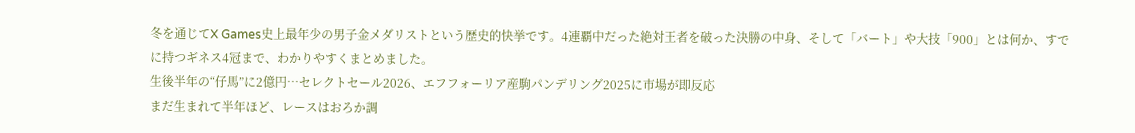冬を通じてX Games史上最年少の男子金メダリストという歴史的快挙です。4連覇中だった絶対王者を破った決勝の中身、そして「バート」や大技「900」とは何か、すでに持つギネス4冠まで、わかりやすくまとめました。
生後半年の“仔馬”に2億円…セレクトセール2026、エフフォーリア産駒パンデリング2025に市場が即反応
まだ生まれて半年ほど、レースはおろか調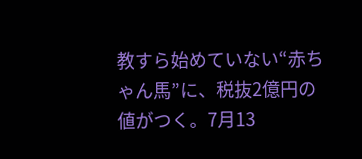教すら始めていない“赤ちゃん馬”に、税抜2億円の値がつく。7月13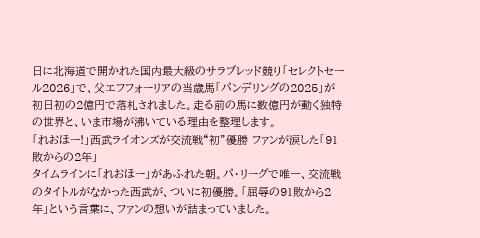日に北海道で開かれた国内最大級のサラブレッド競り「セレクトセール2026」で、父エフフォーリアの当歳馬「パンデリングの2025」が初日初の2億円で落札されました。走る前の馬に数億円が動く独特の世界と、いま市場が沸いている理由を整理します。
「れおほー!」西武ライオンズが交流戦“初”優勝 ファンが涙した「91敗からの2年」
タイムラインに「れおほー」があふれた朝。パ・リーグで唯一、交流戦のタイトルがなかった西武が、ついに初優勝。「屈辱の91敗から2年」という言葉に、ファンの想いが詰まっていました。